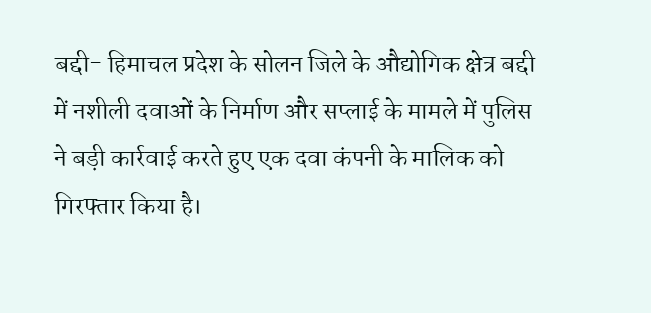बद्दी- हिमाचल प्रदेश के सोलन जिले के औद्योगिक क्षेत्र बद्दी में नशीली दवाओं के निर्माण और सप्लाई के मामले में पुलिस ने बड़ी कार्रवाई करते हुए एक दवा कंपनी के मालिक को गिरफ्तार किया है।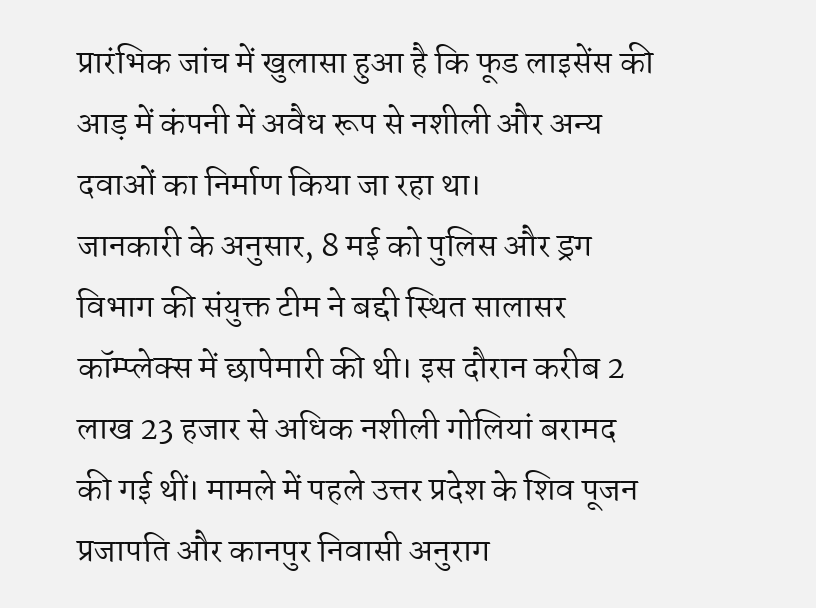प्रारंभिक जांच में खुलासा हुआ है कि फूड लाइसेंस की आड़ में कंपनी में अवैध रूप से नशीली और अन्य दवाओं का निर्माण किया जा रहा था।
जानकारी के अनुसार, 8 मई को पुलिस और ड्रग विभाग की संयुक्त टीम ने बद्दी स्थित सालासर कॉम्प्लेक्स में छापेमारी की थी। इस दौरान करीब 2 लाख 23 हजार से अधिक नशीली गोलियां बरामद की गई थीं। मामले में पहले उत्तर प्रदेश के शिव पूजन प्रजापति और कानपुर निवासी अनुराग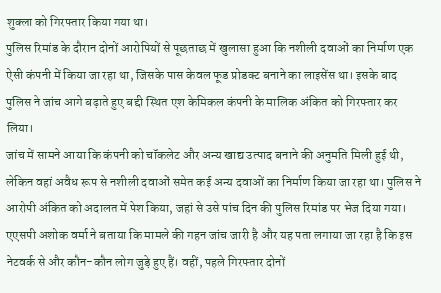शुक्ला को गिरफ्तार किया गया था।
पुलिस रिमांड के दौरान दोनों आरोपियों से पूछताछ में खुलासा हुआ कि नशीली दवाओं का निर्माण एक ऐसी कंपनी में किया जा रहा था, जिसके पास केवल फूड प्रोडक्ट बनाने का लाइसेंस था। इसके बाद पुलिस ने जांच आगे बढ़ाते हुए बद्दी स्थित एश केमिकल कंपनी के मालिक अंकित को गिरफ्तार कर लिया।
जांच में सामने आया कि कंपनी को चॉकलेट और अन्य खाद्य उत्पाद बनाने की अनुमति मिली हुई थी, लेकिन वहां अवैध रूप से नशीली दवाओं समेत कई अन्य दवाओं का निर्माण किया जा रहा था। पुलिस ने आरोपी अंकित को अदालत में पेश किया, जहां से उसे पांच दिन की पुलिस रिमांड पर भेज दिया गया।
एएसपी अशोक वर्मा ने बताया कि मामले की गहन जांच जारी है और यह पता लगाया जा रहा है कि इस नेटवर्क से और कौन-कौन लोग जुड़े हुए हैं। वहीं, पहले गिरफ्तार दोनों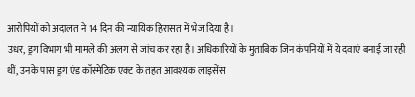आरोपियों को अदालत ने 14 दिन की न्यायिक हिरासत में भेज दिया है।
उधर, ड्रग विभाग भी मामले की अलग से जांच कर रहा है। अधिकारियों के मुताबिक जिन कंपनियों में ये दवाएं बनाई जा रही थीं, उनके पास ड्रग एंड कॉस्मेटिक एक्ट के तहत आवश्यक लाइसेंस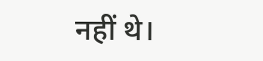नहीं थे।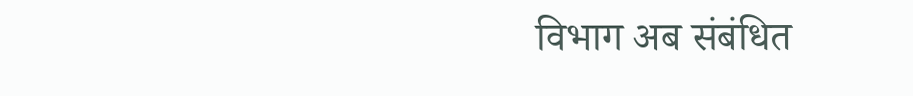विभाग अब संबंधित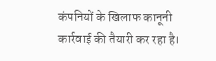कंपनियों के खिलाफ कानूनी कार्रवाई की तैयारी कर रहा है।